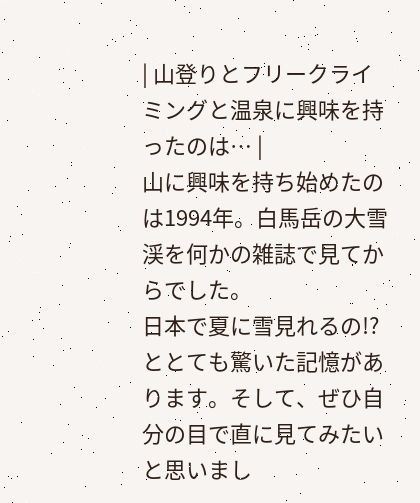| 山登りとフリークライミングと温泉に興味を持ったのは… |
山に興味を持ち始めたのは1994年。白馬岳の大雪渓を何かの雑誌で見てからでした。
日本で夏に雪見れるの!?ととても驚いた記憶があります。そして、ぜひ自分の目で直に見てみたいと思いまし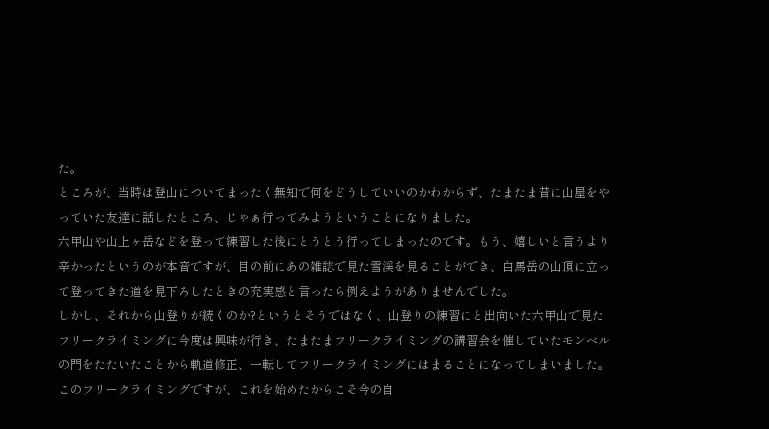た。
ところが、当時は登山についてまったく無知で何をどうしていいのかわからず、たまたま昔に山屋をやっていた友達に話したところ、じゃぁ行ってみようということになりました。
六甲山や山上ヶ岳などを登って練習した後にとうとう行ってしまったのです。もう、嬉しいと言うより辛かったというのが本音ですが、目の前にあの雑誌で見た雪渓を見ることができ、白馬岳の山頂に立って登ってきた道を見下ろしたときの充実感と言ったら例えようがありませんでした。
しかし、それから山登りが続くのか?というとそうではなく、山登りの練習にと出向いた六甲山で見たフリークライミングに今度は興味が行き、たまたまフリークライミングの講習会を催していたモンベルの門をたたいたことから軌道修正、一転してフリークライミングにはまることになってしまいました。
このフリークライミングですが、これを始めたからこそ今の自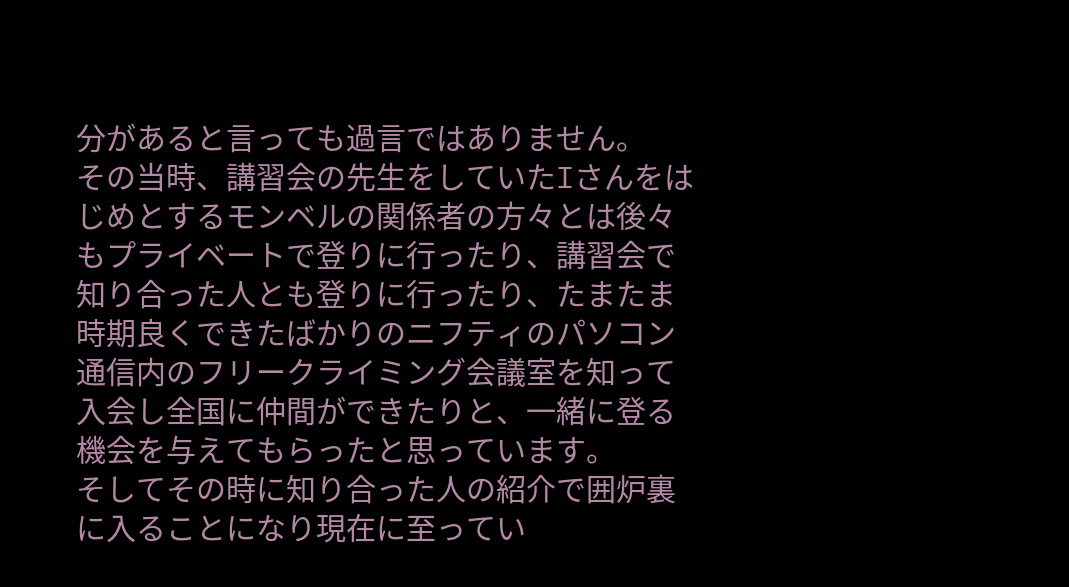分があると言っても過言ではありません。
その当時、講習会の先生をしていたIさんをはじめとするモンベルの関係者の方々とは後々もプライベートで登りに行ったり、講習会で知り合った人とも登りに行ったり、たまたま時期良くできたばかりのニフティのパソコン通信内のフリークライミング会議室を知って入会し全国に仲間ができたりと、一緒に登る機会を与えてもらったと思っています。
そしてその時に知り合った人の紹介で囲炉裏に入ることになり現在に至ってい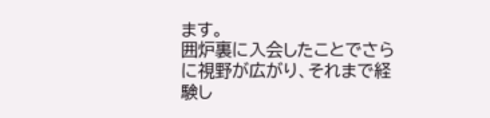ます。
囲炉裏に入会したことでさらに視野が広がり、それまで経験し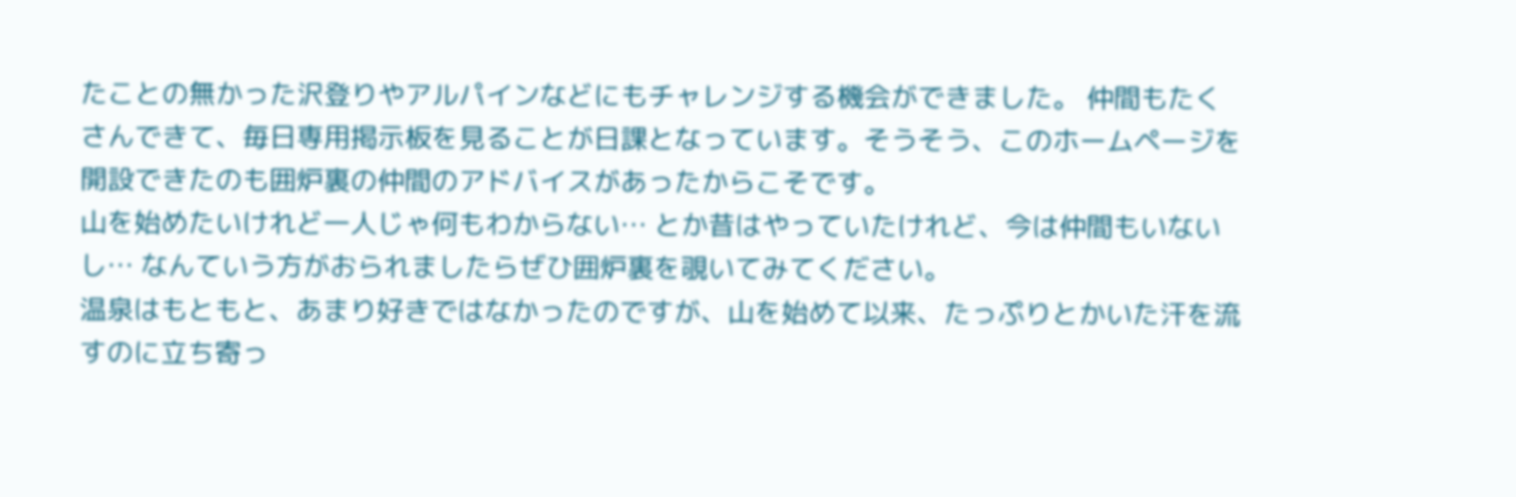たことの無かった沢登りやアルパインなどにもチャレンジする機会ができました。 仲間もたくさんできて、毎日専用掲示板を見ることが日課となっています。そうそう、このホームページを開設できたのも囲炉裏の仲間のアドバイスがあったからこそです。
山を始めたいけれど一人じゃ何もわからない… とか昔はやっていたけれど、今は仲間もいないし… なんていう方がおられましたらぜひ囲炉裏を覗いてみてください。
温泉はもともと、あまり好きではなかったのですが、山を始めて以来、たっぷりとかいた汗を流すのに立ち寄っ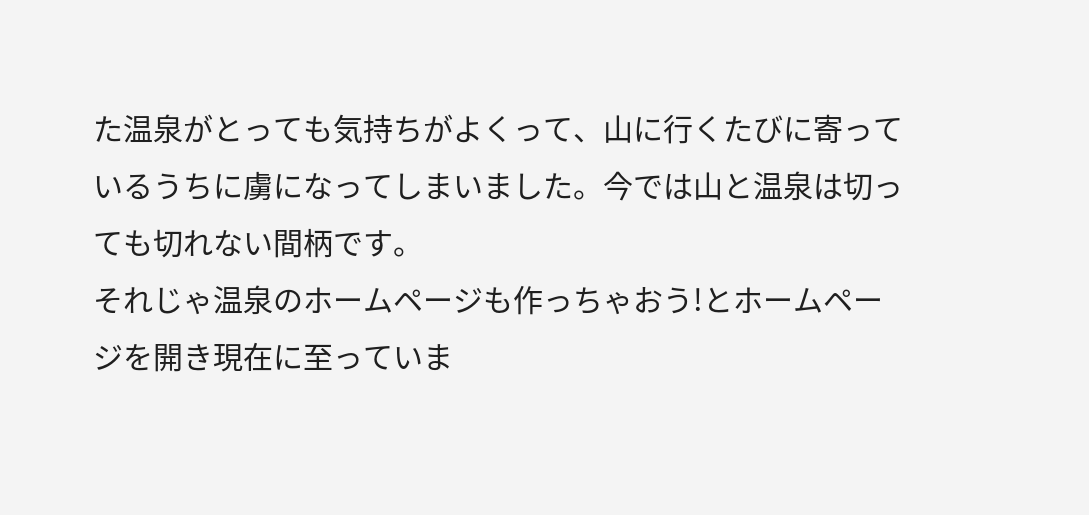た温泉がとっても気持ちがよくって、山に行くたびに寄っているうちに虜になってしまいました。今では山と温泉は切っても切れない間柄です。
それじゃ温泉のホームページも作っちゃおう!とホームページを開き現在に至っていま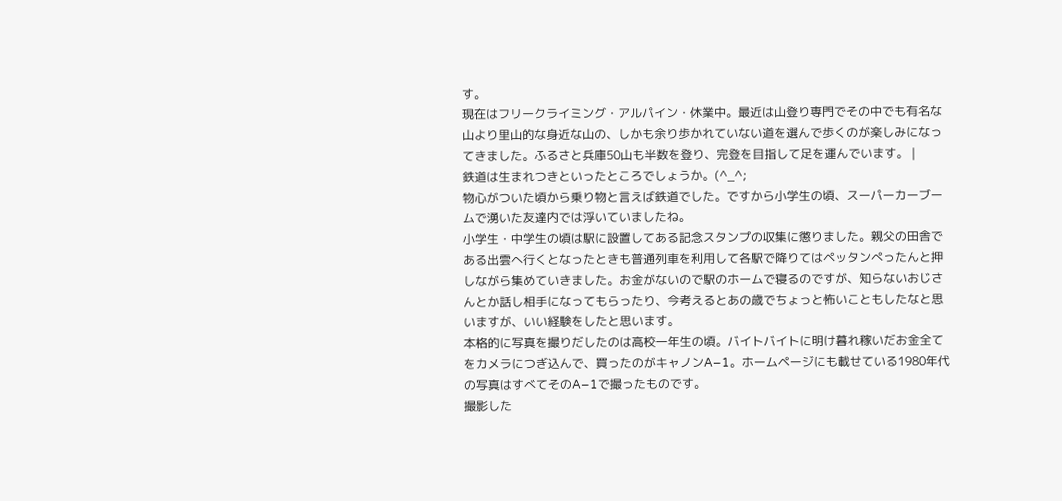す。
現在はフリークライミング・アルパイン・休業中。最近は山登り専門でその中でも有名な山より里山的な身近な山の、しかも余り歩かれていない道を選んで歩くのが楽しみになってきました。ふるさと兵庫50山も半数を登り、完登を目指して足を運んでいます。 |
鉄道は生まれつきといったところでしょうか。(^_^;
物心がついた頃から乗り物と言えば鉄道でした。ですから小学生の頃、スーパーカーブームで湧いた友達内では浮いていましたね。
小学生・中学生の頃は駅に設置してある記念スタンプの収集に懲りました。親父の田舎である出雲へ行くとなったときも普通列車を利用して各駅で降りてはペッタンぺったんと押しながら集めていきました。お金がないので駅のホームで寝るのですが、知らないおじさんとか話し相手になってもらったり、今考えるとあの歳でちょっと怖いこともしたなと思いますが、いい経験をしたと思います。
本格的に写真を撮りだしたのは高校一年生の頃。バイトバイトに明け暮れ稼いだお金全てをカメラにつぎ込んで、買ったのがキャノンA−1。ホームページにも載せている1980年代の写真はすべてそのA−1で撮ったものです。
撮影した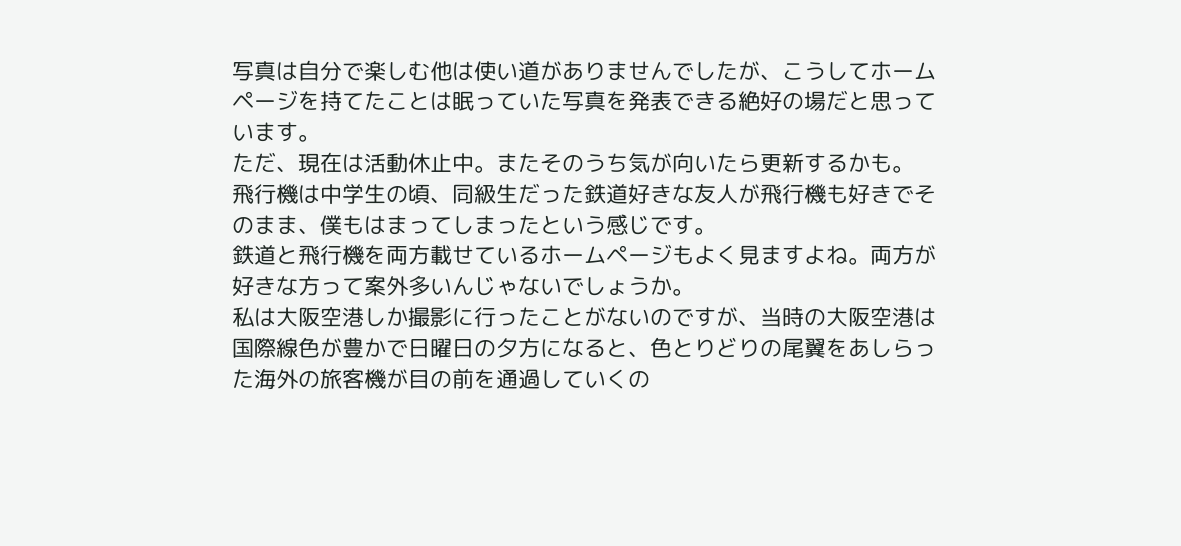写真は自分で楽しむ他は使い道がありませんでしたが、こうしてホームページを持てたことは眠っていた写真を発表できる絶好の場だと思っています。
ただ、現在は活動休止中。またそのうち気が向いたら更新するかも。
飛行機は中学生の頃、同級生だった鉄道好きな友人が飛行機も好きでそのまま、僕もはまってしまったという感じです。
鉄道と飛行機を両方載せているホームページもよく見ますよね。両方が好きな方って案外多いんじゃないでしょうか。
私は大阪空港しか撮影に行ったことがないのですが、当時の大阪空港は国際線色が豊かで日曜日の夕方になると、色とりどりの尾翼をあしらった海外の旅客機が目の前を通過していくの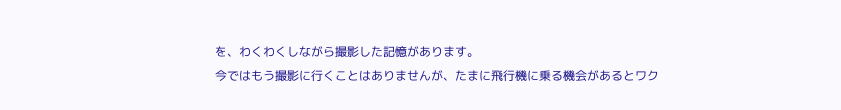を、わくわくしながら撮影した記憶があります。
今ではもう撮影に行くことはありませんが、たまに飛行機に乗る機会があるとワク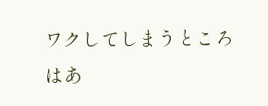ワクしてしまうところはあ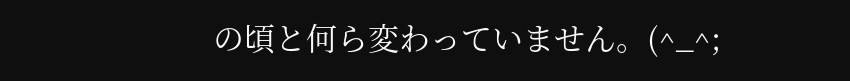の頃と何ら変わっていません。(^_^;